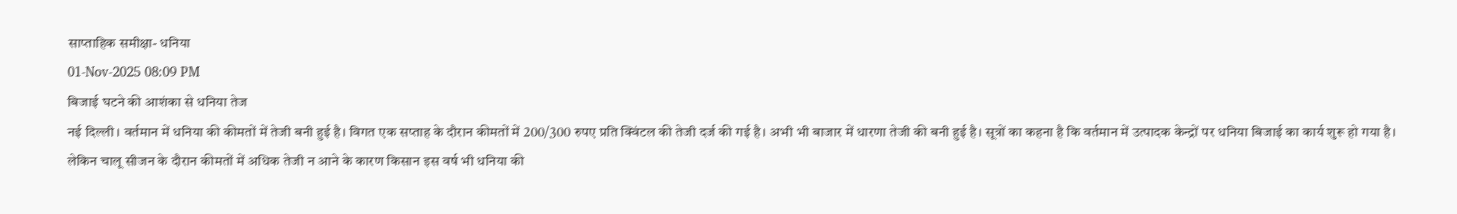साप्ताहिक समीक्षा- धनिया
01-Nov-2025 08:09 PM
बिजाई घटने की आशंका से धनिया तेज
नई दिल्ली। वर्तमान में धनिया की कीमतों में तेजी बनी हुई है। विगत एक सप्ताह के दौरान कीमतों में 200/300 रुपए प्रति क्विंटल की तेजी दर्ज की गई है। अभी भी बाजार में धारणा तेजी की बनी हुई है। सूत्रों का कहना है कि वर्तमान में उत्पादक केन्द्रों पर धनिया बिजाई का कार्य शुरू हो गया है। लेकिन चालू सीजन के दौरान कीमतों में अधिक तेजी न आने के कारण किसान इस वर्ष भी धनिया की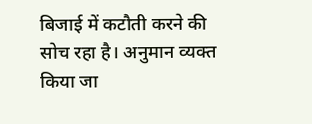बिजाई में कटौती करने की सोच रहा है। अनुमान व्यक्त किया जा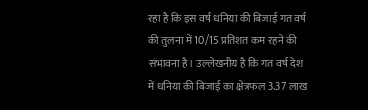रहा है कि इस वर्ष धनिया की बिजाई गत वर्ष की तुलना में 10/15 प्रतिशत कम रहने की संभावना है। उल्लेखनीय है कि गत वर्ष देश में धनिया की बिजाई का क्षेत्रफल 3.37 लाख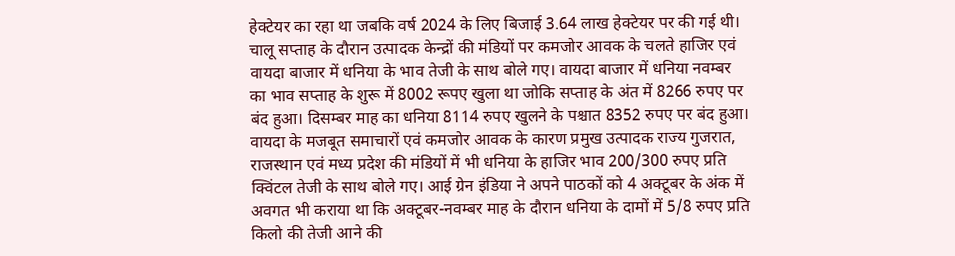हेक्टेयर का रहा था जबकि वर्ष 2024 के लिए बिजाई 3.64 लाख हेक्टेयर पर की गई थी।
चालू सप्ताह के दौरान उत्पादक केन्द्रों की मंडियों पर कमजोर आवक के चलते हाजिर एवं वायदा बाजार में धनिया के भाव तेजी के साथ बोले गए। वायदा बाजार में धनिया नवम्बर का भाव सप्ताह के शुरू में 8002 रूपए खुला था जोकि सप्ताह के अंत में 8266 रुपए पर बंद हुआ। दिसम्बर माह का धनिया 8114 रुपए खुलने के पश्चात 8352 रुपए पर बंद हुआ। वायदा के मजबूत समाचारों एवं कमजोर आवक के कारण प्रमुख उत्पादक राज्य गुजरात, राजस्थान एवं मध्य प्रदेश की मंडियों में भी धनिया के हाजिर भाव 200/300 रुपए प्रति क्विंटल तेजी के साथ बोले गए। आई ग्रेन इंडिया ने अपने पाठकों को 4 अक्टूबर के अंक में अवगत भी कराया था कि अक्टूबर-नवम्बर माह के दौरान धनिया के दामों में 5/8 रुपए प्रति किलो की तेजी आने की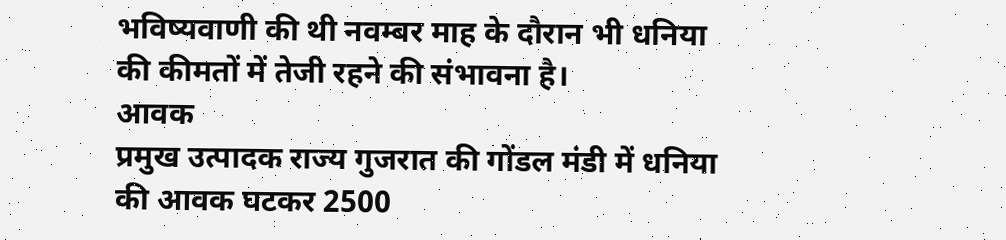भविष्यवाणी की थी नवम्बर माह के दौरान भी धनिया की कीमतों में तेजी रहने की संभावना है।
आवक
प्रमुख उत्पादक राज्य गुजरात की गोंडल मंडी में धनिया की आवक घटकर 2500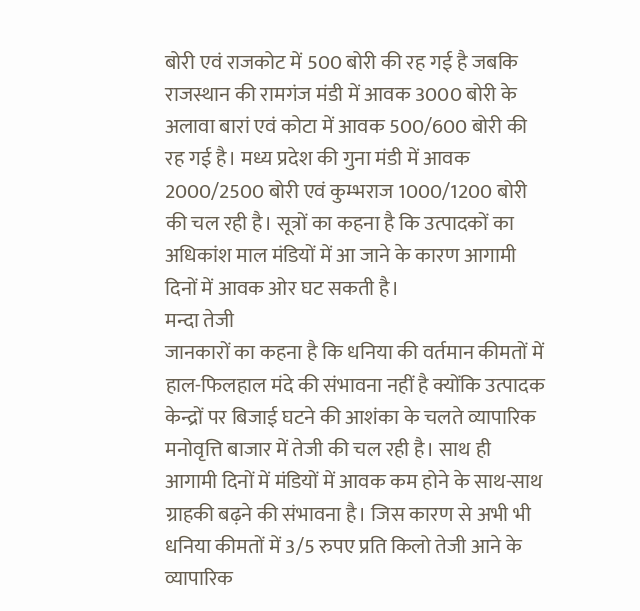बोरी एवं राजकोट में 500 बोरी की रह गई है जबकि राजस्थान की रामगंज मंडी में आवक 3000 बोरी के अलावा बारां एवं कोटा में आवक 500/600 बोरी की रह गई है। मध्य प्रदेश की गुना मंडी में आवक 2000/2500 बोरी एवं कुम्भराज 1000/1200 बोरी की चल रही है। सूत्रों का कहना है कि उत्पादकों का अधिकांश माल मंडियों में आ जाने के कारण आगामी दिनों में आवक ओर घट सकती है।
मन्दा तेजी
जानकारों का कहना है कि धनिया की वर्तमान कीमतों में हाल-फिलहाल मंदे की संभावना नहीं है क्योंकि उत्पादक केन्द्रों पर बिजाई घटने की आशंका के चलते व्यापारिक मनोवृत्ति बाजार में तेजी की चल रही है। साथ ही आगामी दिनों में मंडियों में आवक कम होने के साथ-साथ ग्राहकी बढ़ने की संभावना है। जिस कारण से अभी भी धनिया कीमतों में 3/5 रुपए प्रति किलो तेजी आने के व्यापारिक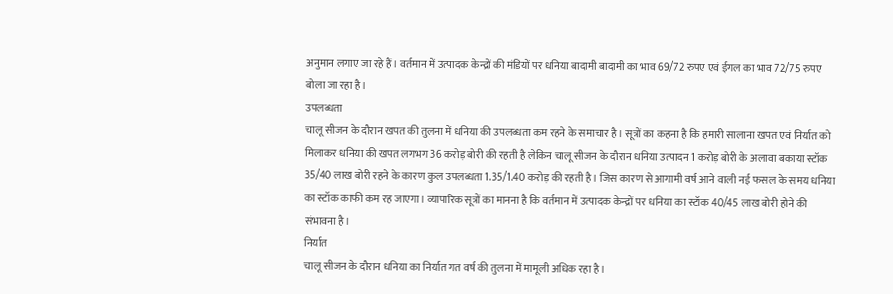अनुमान लगाए जा रहे हैं। वर्तमान में उत्पादक केन्द्रों की मंडियों पर धनिया बादामी बादामी का भाव 69/72 रुपए एवं ईगल का भाव 72/75 रुपए बोला जा रहा है।
उपलब्धता
चालू सीजन के दौरान खपत की तुलना में धनिया की उपलब्धता कम रहने के समाचार है। सूत्रों का कहना है कि हमारी सालाना खपत एवं निर्यात को मिलाकर धनिया की खपत लगभग 36 करोड़ बोरी की रहती है लेकिन चालू सीजन के दौरान धनिया उत्पादन 1 करोड़ बोरी के अलावा बकाया स्टॉक 35/40 लाख बोरी रहने के कारण कुल उपलब्धता 1.35/1.40 करोड़ की रहती है। जिस कारण से आगामी वर्ष आने वाली नई फसल के समय धनिया का स्टॉक काफी कम रह जाएगा। व्यापारिक सूत्रों का मानना है कि वर्तमान में उत्पादक केन्द्रों पर धनिया का स्टॉक 40/45 लाख बोरी होने की संभावना है।
निर्यात
चालू सीजन के दौरान धनिया का निर्यात गत वर्ष की तुलना में मामूली अधिक रहा है।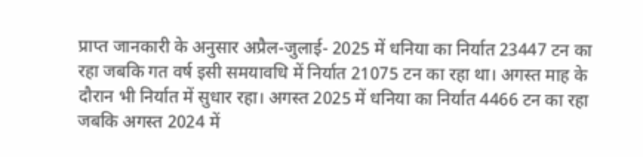प्राप्त जानकारी के अनुसार अप्रैल-जुलाई- 2025 में धनिया का निर्यात 23447 टन का रहा जबकि गत वर्ष इसी समयावधि में निर्यात 21075 टन का रहा था। अगस्त माह के दौरान भी निर्यात में सुधार रहा। अगस्त 2025 में धनिया का निर्यात 4466 टन का रहा जबकि अगस्त 2024 में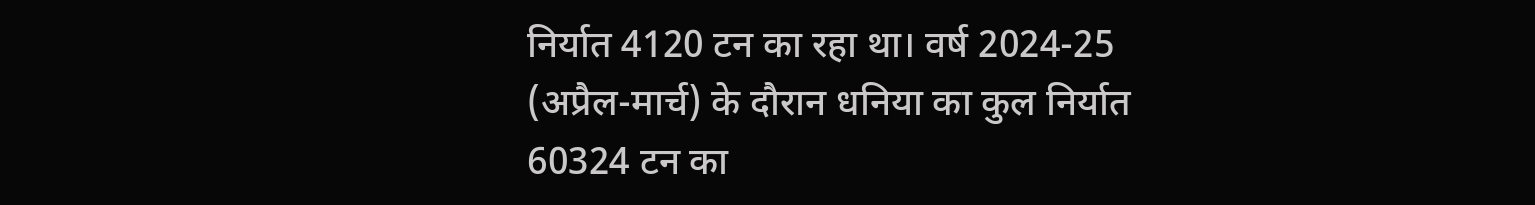निर्यात 4120 टन का रहा था। वर्ष 2024-25 (अप्रैल-मार्च) के दौरान धनिया का कुल निर्यात 60324 टन का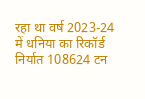रहा था वर्ष 2023-24 में धनिया का रिकॉर्ड निर्यात 108624 टन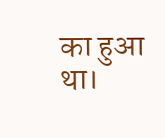का हुआ था।